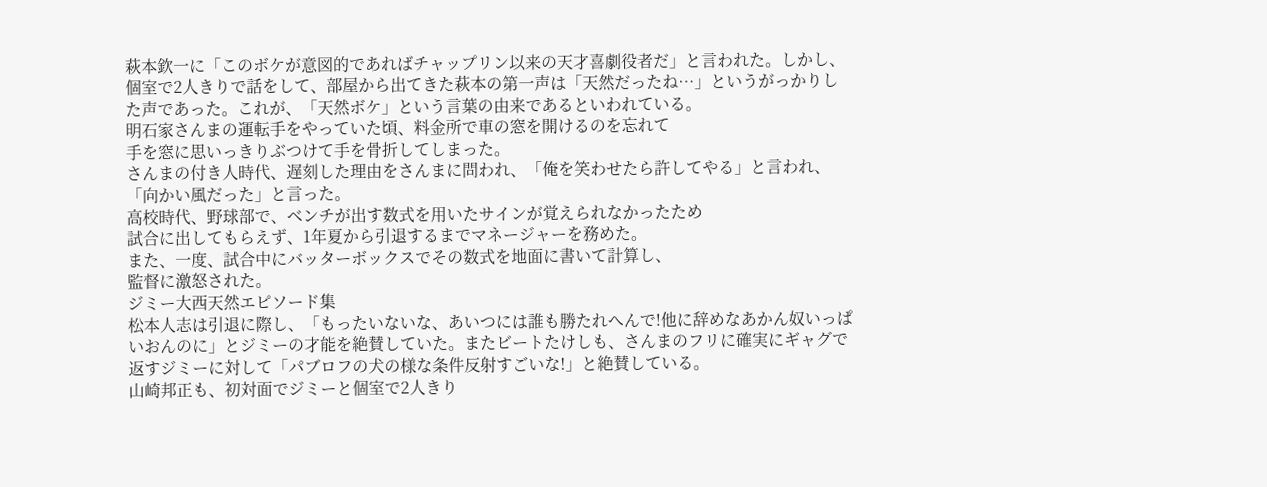萩本欽一に「このボケが意図的であればチャップリン以来の天才喜劇役者だ」と言われた。しかし、個室で2人きりで話をして、部屋から出てきた萩本の第一声は「天然だったね…」というがっかりした声であった。これが、「天然ボケ」という言葉の由来であるといわれている。
明石家さんまの運転手をやっていた頃、料金所で車の窓を開けるのを忘れて
手を窓に思いっきりぶつけて手を骨折してしまった。
さんまの付き人時代、遅刻した理由をさんまに問われ、「俺を笑わせたら許してやる」と言われ、
「向かい風だった」と言った。
高校時代、野球部で、ベンチが出す数式を用いたサインが覚えられなかったため
試合に出してもらえず、1年夏から引退するまでマネージャーを務めた。
また、一度、試合中にバッターボックスでその数式を地面に書いて計算し、
監督に激怒された。
ジミー大西天然エピソード集
松本人志は引退に際し、「もったいないな、あいつには誰も勝たれへんで!他に辞めなあかん奴いっぱいおんのに」とジミーの才能を絶賛していた。またビートたけしも、さんまのフリに確実にギャグで返すジミーに対して「パブロフの犬の様な条件反射すごいな!」と絶賛している。
山崎邦正も、初対面でジミーと個室で2人きり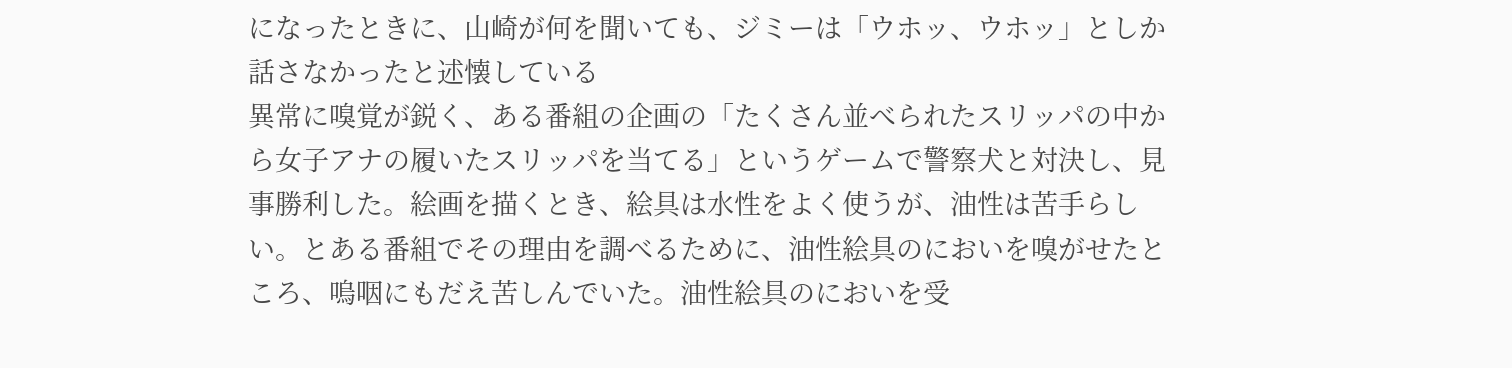になったときに、山崎が何を聞いても、ジミーは「ウホッ、ウホッ」としか話さなかったと述懐している
異常に嗅覚が鋭く、ある番組の企画の「たくさん並べられたスリッパの中から女子アナの履いたスリッパを当てる」というゲームで警察犬と対決し、見事勝利した。絵画を描くとき、絵具は水性をよく使うが、油性は苦手らしい。とある番組でその理由を調べるために、油性絵具のにおいを嗅がせたところ、嗚咽にもだえ苦しんでいた。油性絵具のにおいを受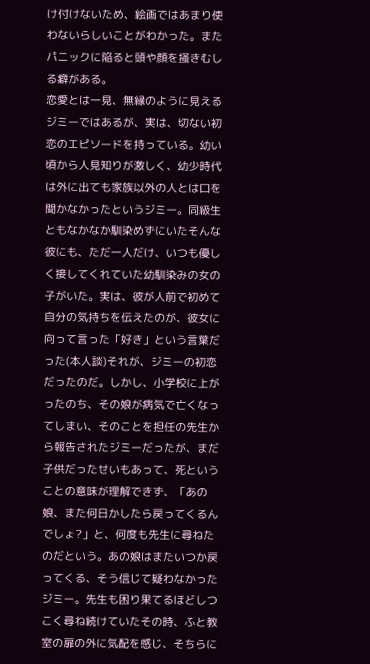け付けないため、絵画ではあまり使わないらしいことがわかった。またパニックに陥ると頭や顔を掻きむしる癖がある。
恋愛とは一見、無縁のように見えるジミーではあるが、実は、切ない初恋のエピソードを持っている。幼い頃から人見知りが激しく、幼少時代は外に出ても家族以外の人とは口を聞かなかったというジミー。同級生ともなかなか馴染めずにいたそんな彼にも、ただ一人だけ、いつも優しく接してくれていた幼馴染みの女の子がいた。実は、彼が人前で初めて自分の気持ちを伝えたのが、彼女に向って言った「好き」という言葉だった(本人談)それが、ジミーの初恋だったのだ。しかし、小学校に上がったのち、その娘が病気で亡くなってしまい、そのことを担任の先生から報告されたジミーだったが、まだ子供だったせいもあって、死ということの意味が理解できず、「あの娘、また何日かしたら戻ってくるんでしょ?」と、何度も先生に尋ねたのだという。あの娘はまたいつか戻ってくる、そう信じて疑わなかったジミー。先生も困り果てるほどしつこく尋ね続けていたその時、ふと教室の扉の外に気配を感じ、そちらに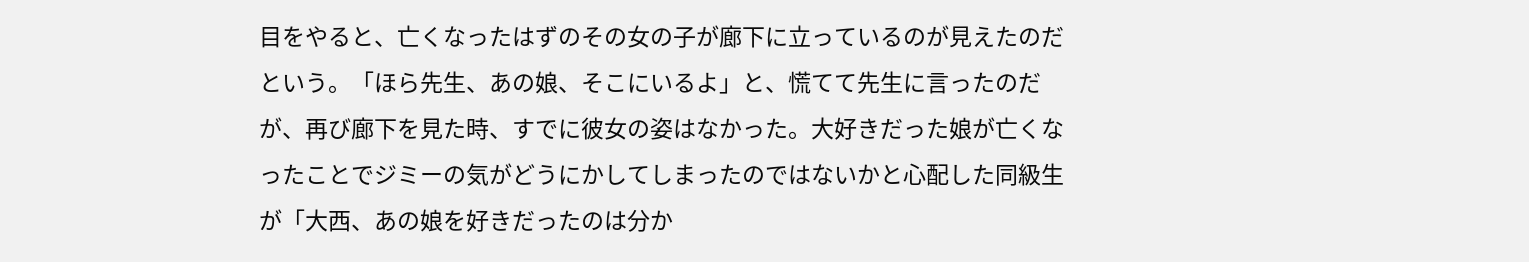目をやると、亡くなったはずのその女の子が廊下に立っているのが見えたのだという。「ほら先生、あの娘、そこにいるよ」と、慌てて先生に言ったのだが、再び廊下を見た時、すでに彼女の姿はなかった。大好きだった娘が亡くなったことでジミーの気がどうにかしてしまったのではないかと心配した同級生が「大西、あの娘を好きだったのは分か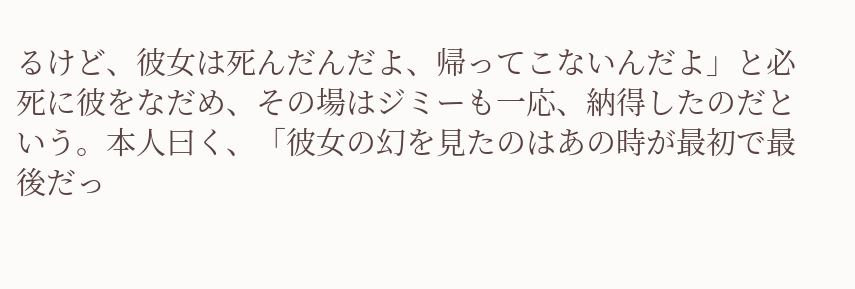るけど、彼女は死んだんだよ、帰ってこないんだよ」と必死に彼をなだめ、その場はジミーも一応、納得したのだという。本人曰く、「彼女の幻を見たのはあの時が最初で最後だっ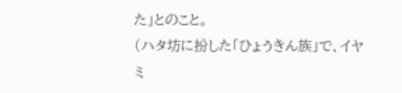た」とのこと。
(ハタ坊に扮した「ひょうきん族」で、イヤミ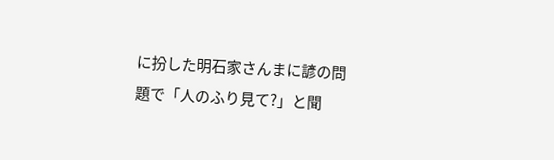に扮した明石家さんまに諺の問題で「人のふり見て?」と聞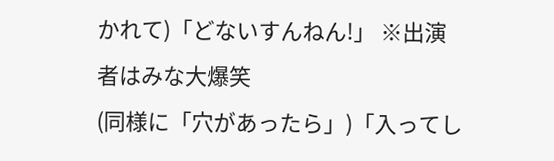かれて)「どないすんねん!」 ※出演者はみな大爆笑
(同様に「穴があったら」)「入ってし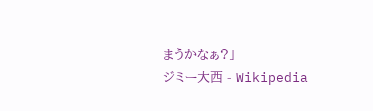まうかなぁ?」
ジミー大西 - Wikipedia